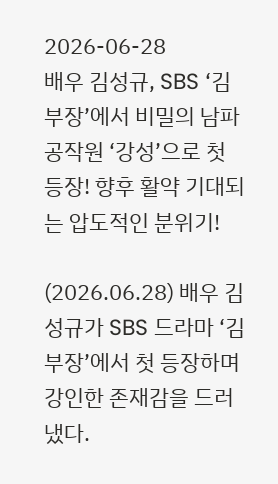2026-06-28
배우 김성규, SBS ‘김부장’에서 비밀의 남파 공작원 ‘강성’으로 첫 등장! 향후 활약 기대되는 압도적인 분위기!

(2026.06.28) 배우 김성규가 SBS 드라마 ‘김부장’에서 첫 등장하며 강인한 존재감을 드러냈다.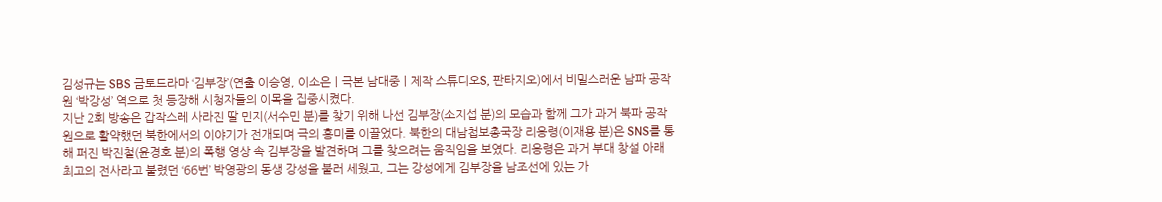김성규는 SBS 금토드라마 ‘김부장’(연출 이승영, 이소은ㅣ극본 남대중ㅣ제작 스튜디오S, 판타지오)에서 비밀스러운 남파 공작원 ‘박강성’ 역으로 첫 등장해 시청자들의 이목을 집중시켰다.
지난 2회 방송은 갑작스레 사라진 딸 민지(서수민 분)를 찾기 위해 나선 김부장(소지섭 분)의 모습과 함께 그가 과거 북파 공작원으로 활약했던 북한에서의 이야기가 전개되며 극의 흥미를 이끌었다. 북한의 대남첩보총국장 리응령(이재용 분)은 SNS를 통해 퍼진 박진철(윤경호 분)의 폭행 영상 속 김부장을 발견하며 그를 찾으려는 움직임을 보였다. 리응령은 과거 부대 창설 아래 최고의 전사라고 불렸던 ‘66번’ 박영광의 동생 강성을 불러 세웠고, 그는 강성에게 김부장을 남조선에 있는 가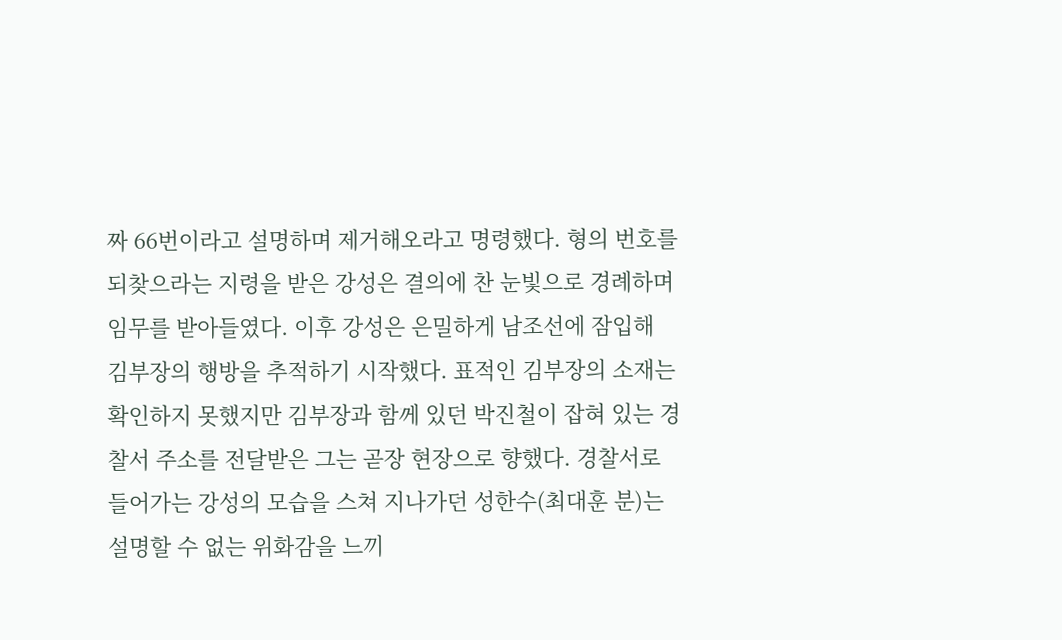짜 66번이라고 설명하며 제거해오라고 명령했다. 형의 번호를 되찾으라는 지령을 받은 강성은 결의에 찬 눈빛으로 경례하며 임무를 받아들였다. 이후 강성은 은밀하게 남조선에 잠입해 김부장의 행방을 추적하기 시작했다. 표적인 김부장의 소재는 확인하지 못했지만 김부장과 함께 있던 박진철이 잡혀 있는 경찰서 주소를 전달받은 그는 곧장 현장으로 향했다. 경찰서로 들어가는 강성의 모습을 스쳐 지나가던 성한수(최대훈 분)는 설명할 수 없는 위화감을 느끼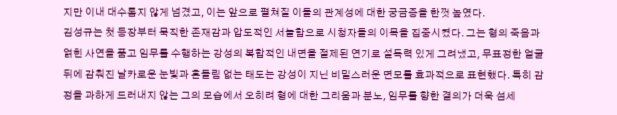지만 이내 대수롭지 않게 넘겼고, 이는 앞으로 펼쳐질 이들의 관계성에 대한 궁금증을 한껏 높였다.
김성규는 첫 등장부터 묵직한 존재감과 압도적인 서늘함으로 시청자들의 이목을 집중시켰다. 그는 형의 죽음과 얽힌 사연을 품고 임무를 수행하는 강성의 복합적인 내면을 절제된 연기로 설득력 있게 그려냈고, 무표정한 얼굴 뒤에 감춰진 날카로운 눈빛과 흔들림 없는 태도는 강성이 지닌 비밀스러운 면모를 효과적으로 표현했다. 특히 감정을 과하게 드러내지 않는 그의 모습에서 오히려 형에 대한 그리움과 분노, 임무를 향한 결의가 더욱 섬세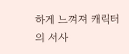하게 느껴져 캐릭터의 서사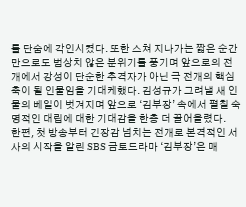를 단숨에 각인시켰다. 또한 스쳐 지나가는 짧은 순간만으로도 범상치 않은 분위기를 풍기며 앞으로의 전개에서 강성이 단순한 추격자가 아닌 극 전개의 핵심 축이 될 인물임을 기대케했다. 김성규가 그려낼 새 인물의 베일이 벗겨지며 앞으로 ‘김부장’ 속에서 펼칠 숙명적인 대립에 대한 기대감을 한층 더 끌어올렸다.
한편, 첫 방송부터 긴장감 넘치는 전개로 본격적인 서사의 시작을 알린 SBS 금토드라마 ‘김부장’은 매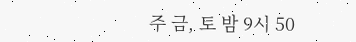주 금, 토 밤 9시 50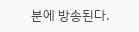분에 방송된다.